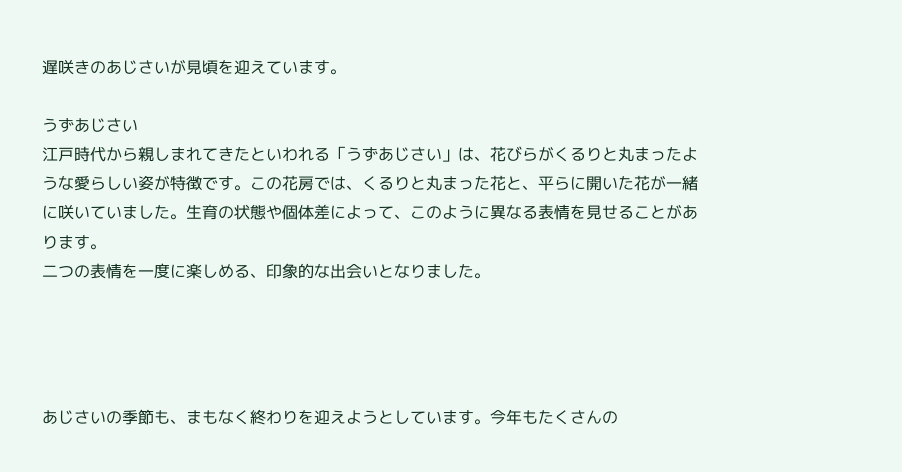遅咲きのあじさいが見頃を迎えています。

うずあじさい
江戸時代から親しまれてきたといわれる「うずあじさい」は、花びらがくるりと丸まったような愛らしい姿が特徴です。この花房では、くるりと丸まった花と、平らに開いた花が一緒に咲いていました。生育の状態や個体差によって、このように異なる表情を見せることがあります。
二つの表情を一度に楽しめる、印象的な出会いとなりました。




あじさいの季節も、まもなく終わりを迎えようとしています。今年もたくさんの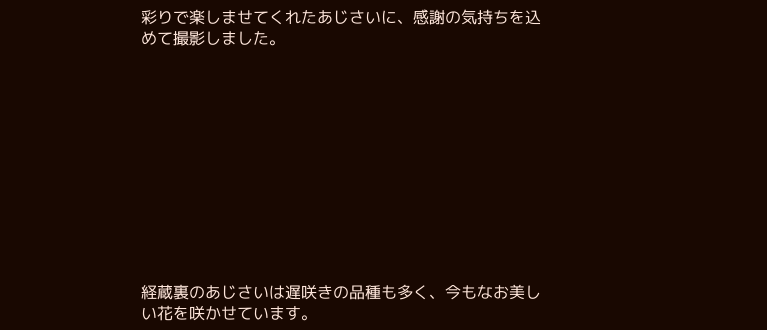彩りで楽しませてくれたあじさいに、感謝の気持ちを込めて撮影しました。











経蔵裏のあじさいは遅咲きの品種も多く、今もなお美しい花を咲かせています。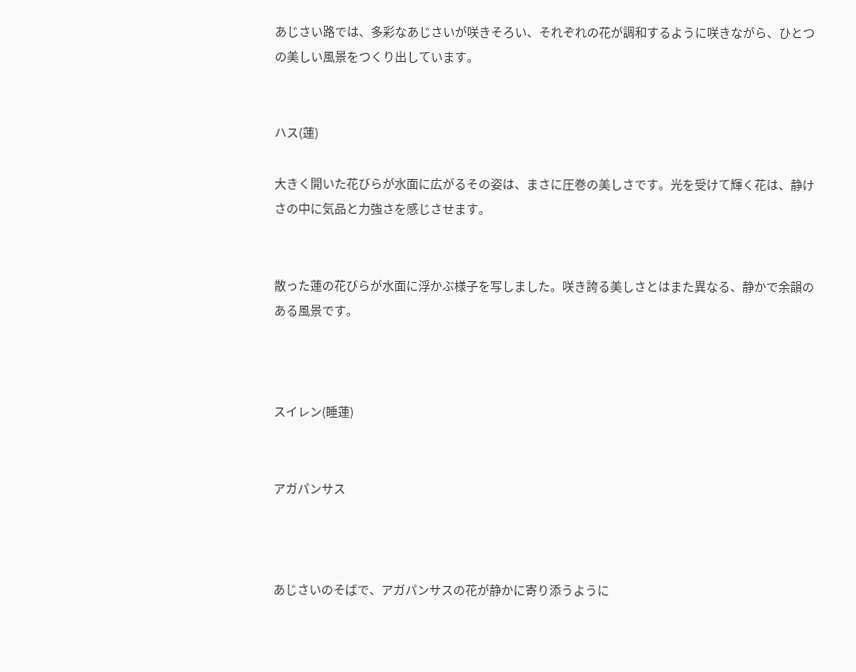あじさい路では、多彩なあじさいが咲きそろい、それぞれの花が調和するように咲きながら、ひとつの美しい風景をつくり出しています。


ハス(蓮)

大きく開いた花びらが水面に広がるその姿は、まさに圧巻の美しさです。光を受けて輝く花は、静けさの中に気品と力強さを感じさせます。


散った蓮の花びらが水面に浮かぶ様子を写しました。咲き誇る美しさとはまた異なる、静かで余韻のある風景です。



スイレン(睡蓮)


アガパンサス



あじさいのそばで、アガパンサスの花が静かに寄り添うように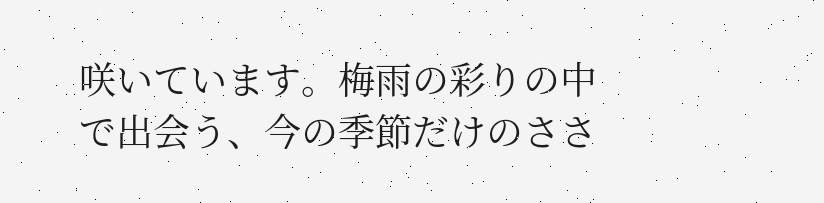咲いています。梅雨の彩りの中で出会う、今の季節だけのささ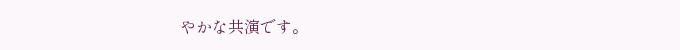やかな共演です。